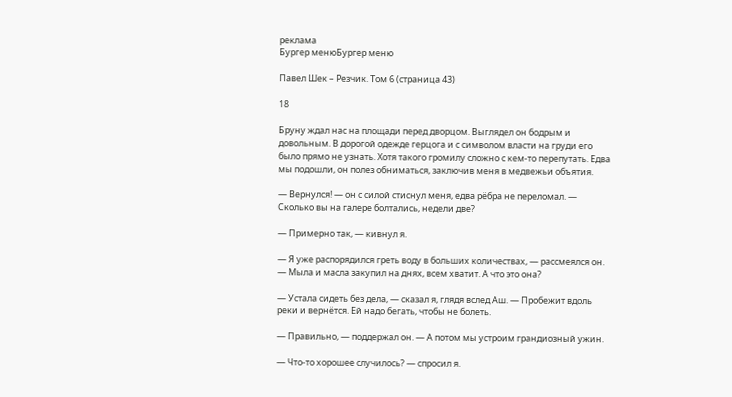реклама
Бургер менюБургер меню

Павел Шек – Резчик. Том 6 (страница 43)

18

Бруну ждал нас на площади перед дворцом. Выглядел он бодрым и довольным. В дорогой одежде герцога и с символом власти на груди его было прямо не узнать. Хотя такого громилу сложно с кем-то перепутать. Едва мы подошли, он полез обниматься, заключив меня в медвежьи объятия.

— Вернулся! — он с силой стиснул меня, едва рёбра не переломал. — Сколько вы на галере болтались, недели две?

— Примерно так, — кивнул я.

— Я уже распорядился греть воду в больших количествах, — рассмеялся он. — Мыла и масла закупил на днях, всем хватит. А что это она?

— Устала сидеть без дела, — сказал я, глядя вслед Аш. — Пробежит вдоль реки и вернётся. Ей надо бегать, чтобы не болеть.

— Правильно, — поддержал он. — А потом мы устроим грандиозный ужин.

— Что-то хорошее случилось? — спросил я.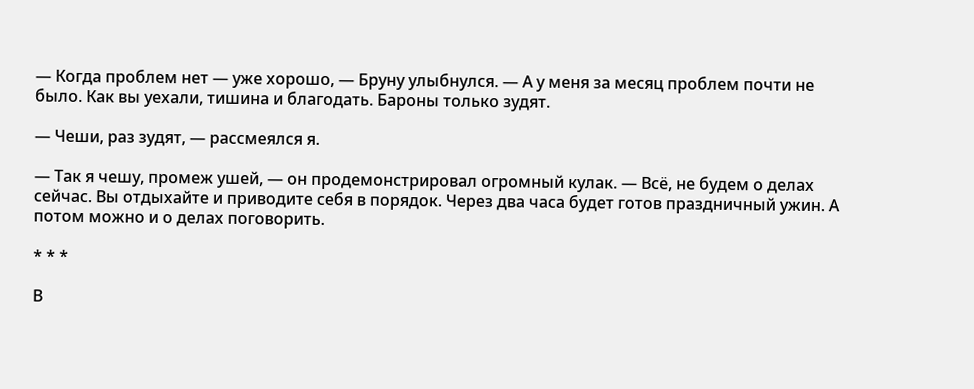— Когда проблем нет — уже хорошо, — Бруну улыбнулся. — А у меня за месяц проблем почти не было. Как вы уехали, тишина и благодать. Бароны только зудят.

— Чеши, раз зудят, — рассмеялся я.

— Так я чешу, промеж ушей, — он продемонстрировал огромный кулак. — Всё, не будем о делах сейчас. Вы отдыхайте и приводите себя в порядок. Через два часа будет готов праздничный ужин. А потом можно и о делах поговорить.

* * *

В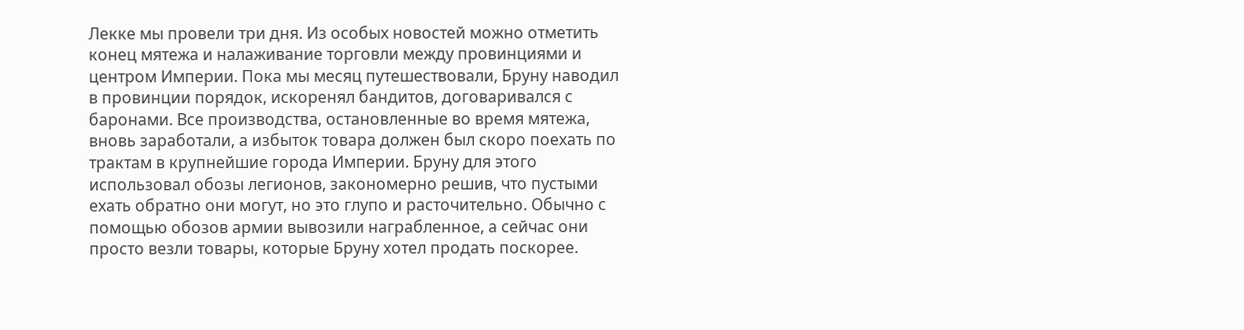Лекке мы провели три дня. Из особых новостей можно отметить конец мятежа и налаживание торговли между провинциями и центром Империи. Пока мы месяц путешествовали, Бруну наводил в провинции порядок, искоренял бандитов, договаривался с баронами. Все производства, остановленные во время мятежа, вновь заработали, а избыток товара должен был скоро поехать по трактам в крупнейшие города Империи. Бруну для этого использовал обозы легионов, закономерно решив, что пустыми ехать обратно они могут, но это глупо и расточительно. Обычно с помощью обозов армии вывозили награбленное, а сейчас они просто везли товары, которые Бруну хотел продать поскорее.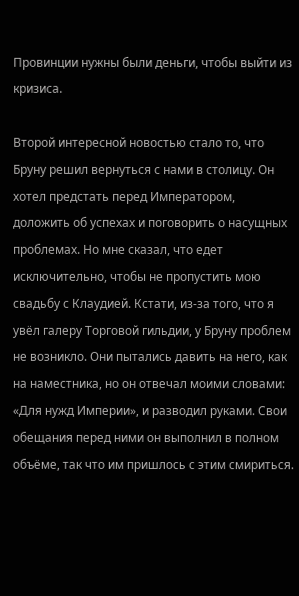Провинции нужны были деньги, чтобы выйти из кризиса.

Второй интересной новостью стало то, что Бруну решил вернуться с нами в столицу. Он хотел предстать перед Императором, доложить об успехах и поговорить о насущных проблемах. Но мне сказал, что едет исключительно, чтобы не пропустить мою свадьбу с Клаудией. Кстати, из-за того, что я увёл галеру Торговой гильдии, у Бруну проблем не возникло. Они пытались давить на него, как на наместника, но он отвечал моими словами: «Для нужд Империи», и разводил руками. Свои обещания перед ними он выполнил в полном объёме, так что им пришлось с этим смириться.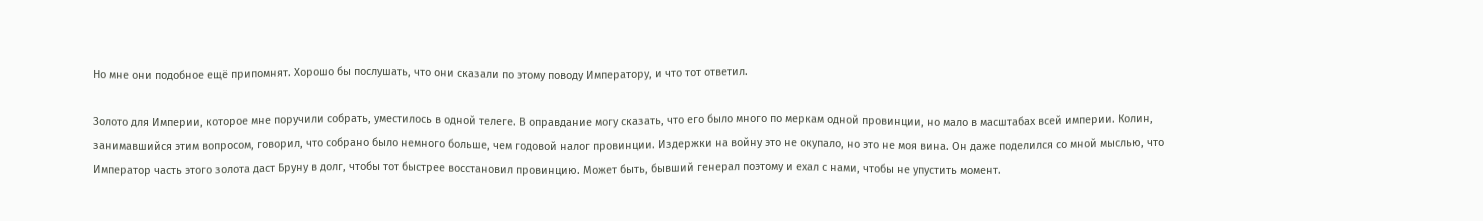Но мне они подобное ещё припомнят. Хорошо бы послушать, что они сказали по этому поводу Императору, и что тот ответил.

Золото для Империи, которое мне поручили собрать, уместилось в одной телеге. В оправдание могу сказать, что его было много по меркам одной провинции, но мало в масштабах всей империи. Колин, занимавшийся этим вопросом, говорил, что собрано было немного больше, чем годовой налог провинции. Издержки на войну это не окупало, но это не моя вина. Он даже поделился со мной мыслью, что Император часть этого золота даст Бруну в долг, чтобы тот быстрее восстановил провинцию. Может быть, бывший генерал поэтому и ехал с нами, чтобы не упустить момент.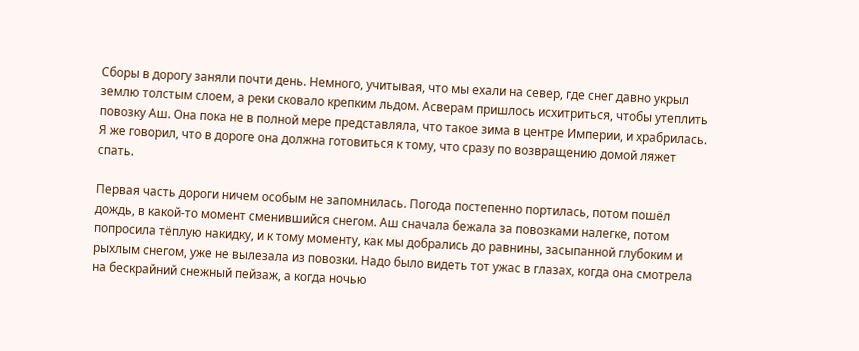Сборы в дорогу заняли почти день. Немного, учитывая, что мы ехали на север, где снег давно укрыл землю толстым слоем, а реки сковало крепким льдом. Асверам пришлось исхитриться, чтобы утеплить повозку Аш. Она пока не в полной мере представляла, что такое зима в центре Империи, и храбрилась. Я же говорил, что в дороге она должна готовиться к тому, что сразу по возвращению домой ляжет спать.

Первая часть дороги ничем особым не запомнилась. Погода постепенно портилась, потом пошёл дождь, в какой-то момент сменившийся снегом. Аш сначала бежала за повозками налегке, потом попросила тёплую накидку, и к тому моменту, как мы добрались до равнины, засыпанной глубоким и рыхлым снегом, уже не вылезала из повозки. Надо было видеть тот ужас в глазах, когда она смотрела на бескрайний снежный пейзаж, а когда ночью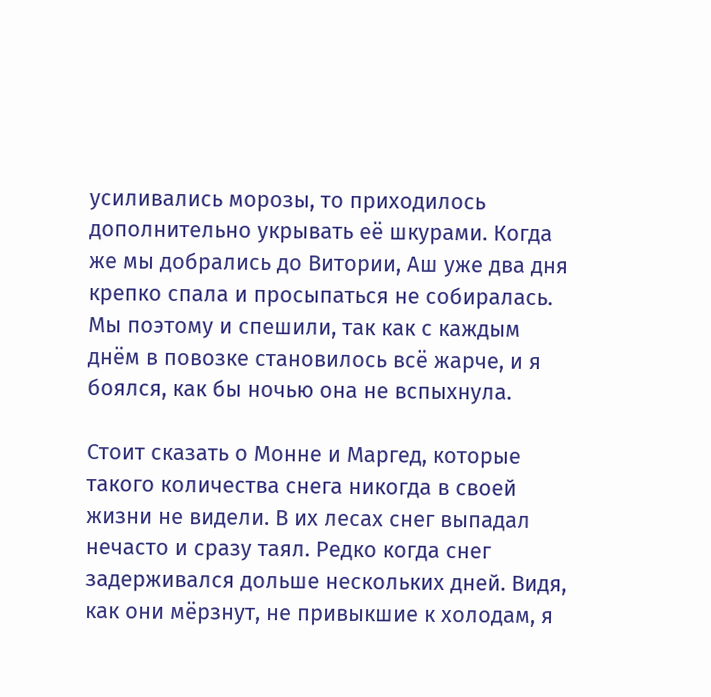усиливались морозы, то приходилось дополнительно укрывать её шкурами. Когда же мы добрались до Витории, Аш уже два дня крепко спала и просыпаться не собиралась. Мы поэтому и спешили, так как с каждым днём в повозке становилось всё жарче, и я боялся, как бы ночью она не вспыхнула.

Стоит сказать о Монне и Маргед, которые такого количества снега никогда в своей жизни не видели. В их лесах снег выпадал нечасто и сразу таял. Редко когда снег задерживался дольше нескольких дней. Видя, как они мёрзнут, не привыкшие к холодам, я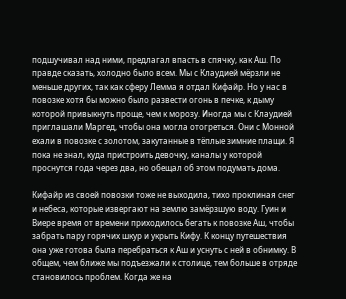подшучивал над ними, предлагал впасть в спячку, как Аш. По правде сказать, холодно было всем. Мы с Клаудией мёрзли не меньше других, так как сферу Лемма я отдал Кифайр. Но у нас в повозке хотя бы можно было развести огонь в печке, к дыму которой привыкнуть проще, чем к морозу. Иногда мы с Клаудией приглашали Маргед, чтобы она могла отогреться. Они с Монной ехали в повозке с золотом, закутанные в тёплые зимние плащи. Я пока не знал, куда пристроить девочку, каналы у которой проснутся года через два, но обещал об этом подумать дома.

Кифайр из своей повозки тоже не выходила, тихо проклиная снег и небеса, которые извергают на землю замёрзшую воду. Гуин и Виере время от времени приходилось бегать к повозке Аш, чтобы забрать пару горячих шкур и укрыть Кифу. К концу путешествия она уже готова была перебраться к Аш и уснуть с ней в обнимку. В общем, чем ближе мы подъезжали к столице, тем больше в отряде становилось проблем. Когда же на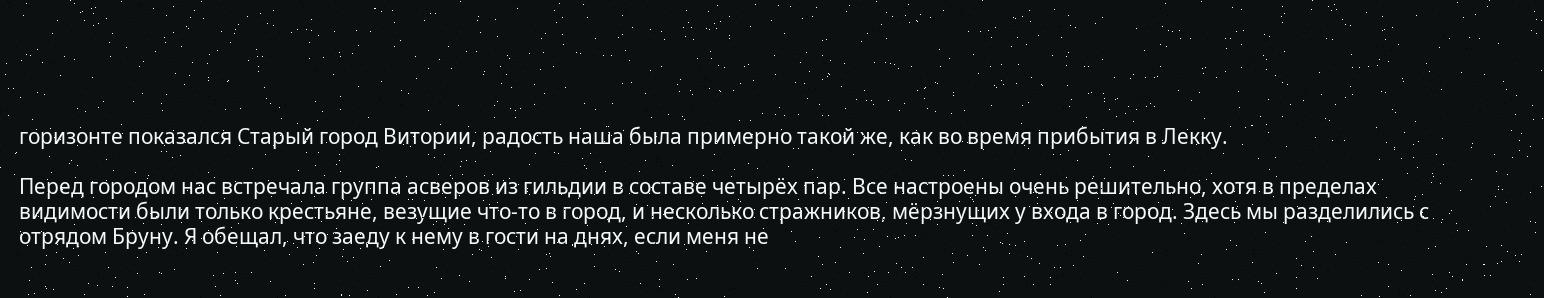горизонте показался Старый город Витории, радость наша была примерно такой же, как во время прибытия в Лекку.

Перед городом нас встречала группа асверов из гильдии в составе четырёх пар. Все настроены очень решительно, хотя в пределах видимости были только крестьяне, везущие что-то в город, и несколько стражников, мёрзнущих у входа в город. Здесь мы разделились с отрядом Бруну. Я обещал, что заеду к нему в гости на днях, если меня не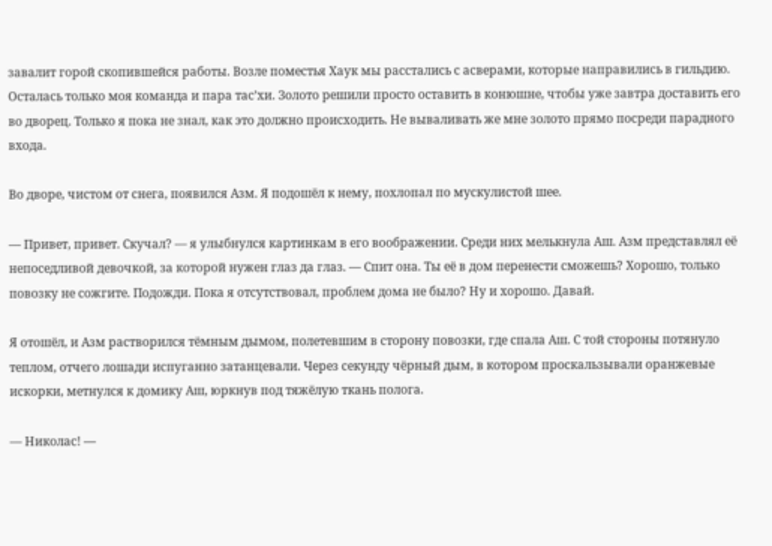завалит горой скопившейся работы. Возле поместья Хаук мы расстались с асверами, которые направились в гильдию. Осталась только моя команда и пара тас’хи. Золото решили просто оставить в конюшне, чтобы уже завтра доставить его во дворец. Только я пока не знал, как это должно происходить. Не вываливать же мне золото прямо посреди парадного входа.

Во дворе, чистом от снега, появился Азм. Я подошёл к нему, похлопал по мускулистой шее.

— Привет, привет. Скучал? — я улыбнулся картинкам в его воображении. Среди них мелькнула Аш. Азм представлял её непоседливой девочкой, за которой нужен глаз да глаз. — Спит она. Ты её в дом перенести сможешь? Хорошо, только повозку не сожгите. Подожди. Пока я отсутствовал, проблем дома не было? Ну и хорошо. Давай.

Я отошёл, и Азм растворился тёмным дымом, полетевшим в сторону повозки, где спала Аш. С той стороны потянуло теплом, отчего лошади испуганно затанцевали. Через секунду чёрный дым, в котором проскальзывали оранжевые искорки, метнулся к домику Аш, юркнув под тяжёлую ткань полога.

— Николас! —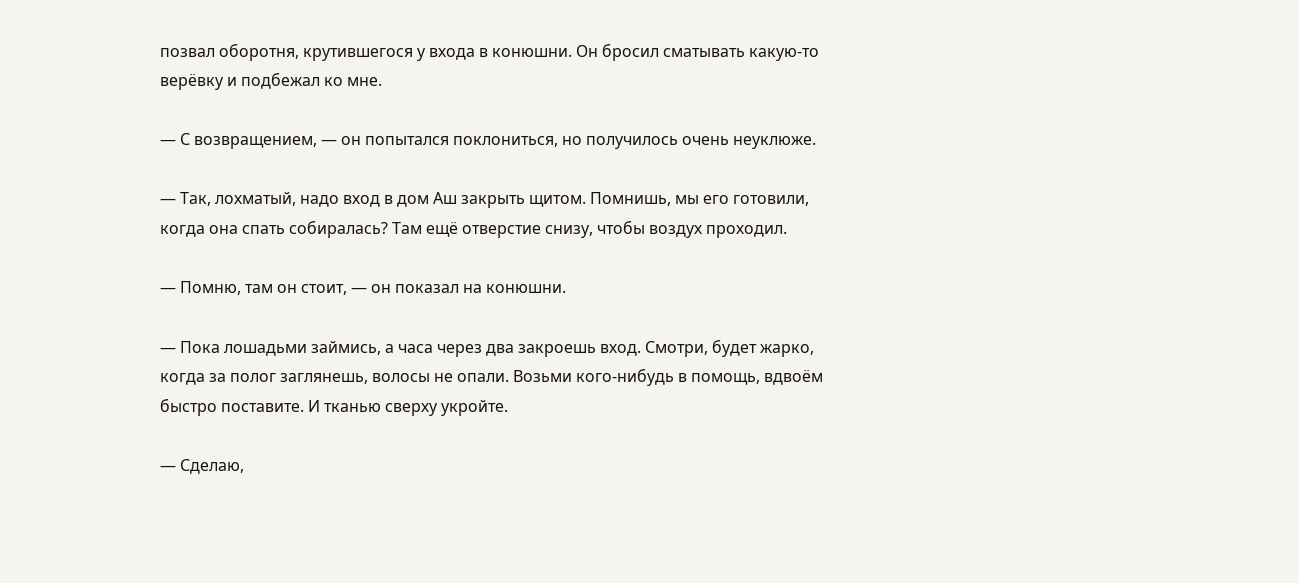позвал оборотня, крутившегося у входа в конюшни. Он бросил сматывать какую-то верёвку и подбежал ко мне.

— С возвращением, — он попытался поклониться, но получилось очень неуклюже.

— Так, лохматый, надо вход в дом Аш закрыть щитом. Помнишь, мы его готовили, когда она спать собиралась? Там ещё отверстие снизу, чтобы воздух проходил.

— Помню, там он стоит, — он показал на конюшни.

— Пока лошадьми займись, а часа через два закроешь вход. Смотри, будет жарко, когда за полог заглянешь, волосы не опали. Возьми кого-нибудь в помощь, вдвоём быстро поставите. И тканью сверху укройте.

— Сделаю,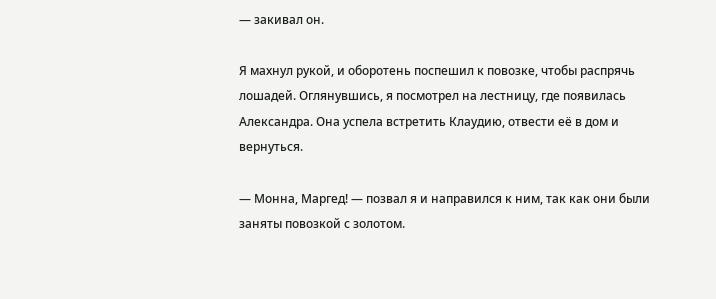— закивал он.

Я махнул рукой, и оборотень поспешил к повозке, чтобы распрячь лошадей. Оглянувшись, я посмотрел на лестницу, где появилась Александра. Она успела встретить Клаудию, отвести её в дом и вернуться.

— Монна, Маргед! — позвал я и направился к ним, так как они были заняты повозкой с золотом.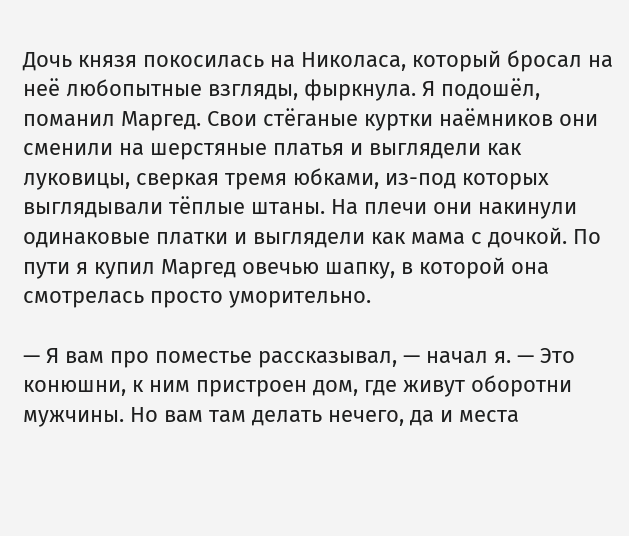Дочь князя покосилась на Николаса, который бросал на неё любопытные взгляды, фыркнула. Я подошёл, поманил Маргед. Свои стёганые куртки наёмников они сменили на шерстяные платья и выглядели как луковицы, сверкая тремя юбками, из-под которых выглядывали тёплые штаны. На плечи они накинули одинаковые платки и выглядели как мама с дочкой. По пути я купил Маргед овечью шапку, в которой она смотрелась просто уморительно.

— Я вам про поместье рассказывал, — начал я. — Это конюшни, к ним пристроен дом, где живут оборотни мужчины. Но вам там делать нечего, да и места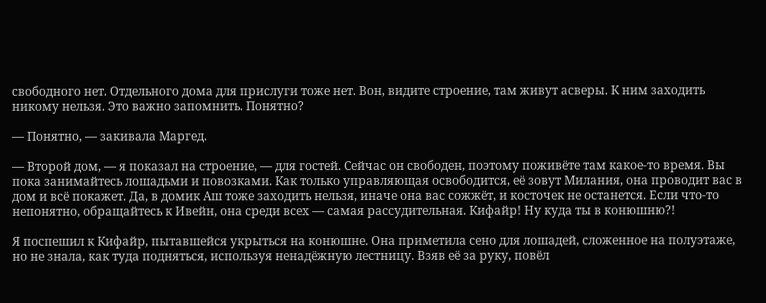свободного нет. Отдельного дома для прислуги тоже нет. Вон, видите строение, там живут асверы. К ним заходить никому нельзя. Это важно запомнить. Понятно?

— Понятно, — закивала Маргед.

— Второй дом, — я показал на строение, — для гостей. Сейчас он свободен, поэтому поживёте там какое-то время. Вы пока занимайтесь лошадьми и повозками. Как только управляющая освободится, её зовут Милания, она проводит вас в дом и всё покажет. Да, в домик Аш тоже заходить нельзя, иначе она вас сожжёт, и косточек не останется. Если что-то непонятно, обращайтесь к Ивейн, она среди всех — самая рассудительная. Кифайр! Ну куда ты в конюшню?!

Я поспешил к Кифайр, пытавшейся укрыться на конюшне. Она приметила сено для лошадей, сложенное на полуэтаже, но не знала, как туда подняться, используя ненадёжную лестницу. Взяв её за руку, повёл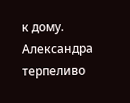к дому. Александра терпеливо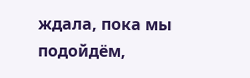ждала, пока мы подойдём,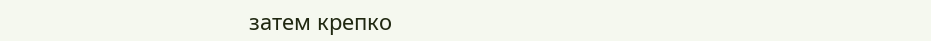затем крепко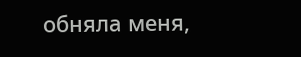обняла меня,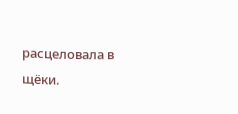расцеловала в щёки.